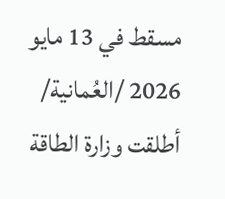مسقط في 13 مايو 2026 /العُمانية/ أطلقت وزارة الطاقة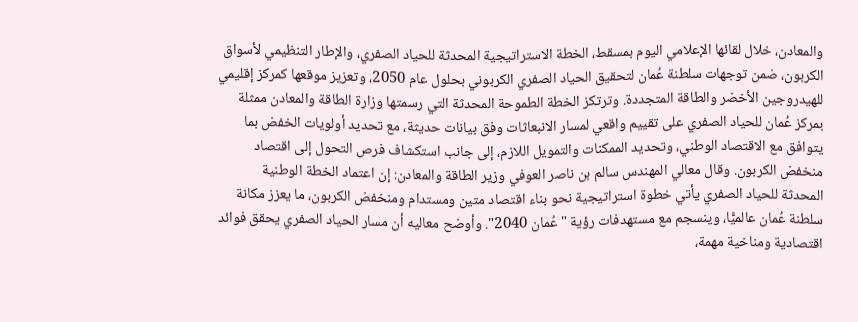والمعادن، خلال لقائها الإعلامي اليوم بمسقط، الخطة الاستراتيجية المحدثة للحياد الصفري، والإطار التنظيمي لأسواق الكربون، ضمن توجهات سلطنة عُمان لتحقيق الحياد الصفري الكربوني بحلول عام 2050، وتعزيز موقعها كمركز إقليمي للهيدروجين الأخضر والطاقة المتجددة. وترتكز الخطة الطموحة المحدثة التي رسمتها وزارة الطاقة والمعادن ممثلة بمركز عُمان للحياد الصفري على تقييم واقعي لمسار الانبعاثات وفق بيانات حديثة، مع تحديد أولويات الخفض بما يتوافق مع الاقتصاد الوطني، وتحديد الممكنات والتمويل اللازم، إلى جانب استكشاف فرص التحول إلى اقتصاد منخفض الكربون. وقال معالي المهندس سالم بن ناصر العوفي وزير الطاقة والمعادن: إن اعتماد الخطة الوطنية المحدثة للحياد الصفري يأتي خطوة استراتيجية نحو بناء اقتصاد متين ومستدام ومنخفض الكربون، ما يعزز مكانة سلطنة عُمان عالميًّا، وينسجم مع مستهدفات رؤية "عُمان 2040". وأوضح معاليه أن مسار الحياد الصفري يحقق فوائد اقتصادية ومناخية مهمة،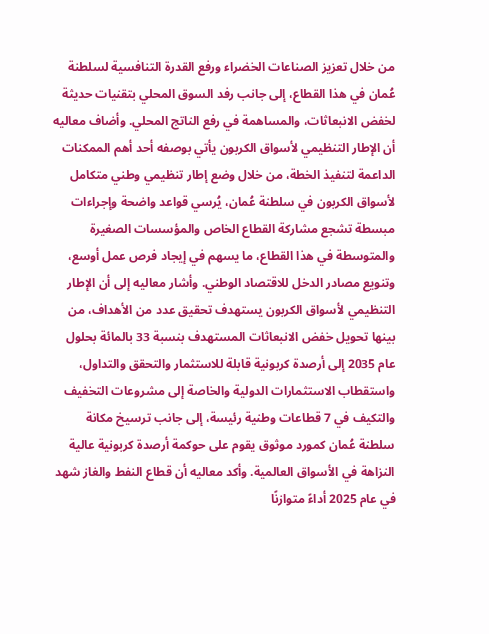من خلال تعزيز الصناعات الخضراء ورفع القدرة التنافسية لسلطنة عُمان في هذا القطاع، إلى جانب رفد السوق المحلي بتقنيات حديثة لخفض الانبعاثات، والمساهمة في رفع الناتج المحلي. وأضاف معاليه أن الإطار التنظيمي لأسواق الكربون يأتي بوصفه أحد أهم الممكنات الداعمة لتنفيذ الخطة، من خلال وضع إطار تنظيمي وطني متكامل لأسواق الكربون في سلطنة عُمان، يُرسي قواعد واضحة وإجراءات مبسطة تشجع مشاركة القطاع الخاص والمؤسسات الصغيرة والمتوسطة في هذا القطاع، ما يسهم في إيجاد فرص عمل أوسع، وتنويع مصادر الدخل للاقتصاد الوطني. وأشار معاليه إلى أن الإطار التنظيمي لأسواق الكربون يستهدف تحقيق عدد من الأهداف، من بينها تحويل خفض الانبعاثات المستهدف بنسبة 33 بالمائة بحلول عام 2035 إلى أرصدة كربونية قابلة للاستثمار والتحقق والتداول، واستقطاب الاستثمارات الدولية والخاصة إلى مشروعات التخفيف والتكيف في 7 قطاعات وطنية رئيسة، إلى جانب ترسيخ مكانة سلطنة عُمان كمورد موثوق يقوم على حوكمة أرصدة كربونية عالية النزاهة في الأسواق العالمية. وأكد معاليه أن قطاع النفط والغاز شهد في عام 2025 أداءً متوازنًا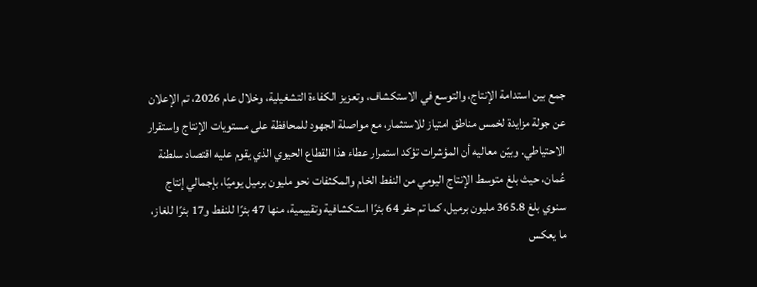جمع بين استدامة الإنتاج، والتوسع في الاستكشاف، وتعزيز الكفاءة التشغيلية، وخلال عام 2026، تم الإعلان عن جولة مزايدة لخمس مناطق امتياز للاستثمار، مع مواصلة الجهود للمحافظة على مستويات الإنتاج واستقرار الاحتياطي. وبيّن معاليه أن المؤشرات تؤكد استمرار عطاء هذا القطاع الحيوي الذي يقوم عليه اقتصاد سلطنة عُمان، حيث بلغ متوسط الإنتاج اليومي من النفط الخام والمكثفات نحو مليون برميل يوميًا، بإجمالي إنتاج سنوي بلغ 365.8 مليون برميل، كما تم حفر 64 بئرًا استكشافية وتقييمية، منها 47 بئرًا للنفط و17 بئرًا للغاز، ما يعكس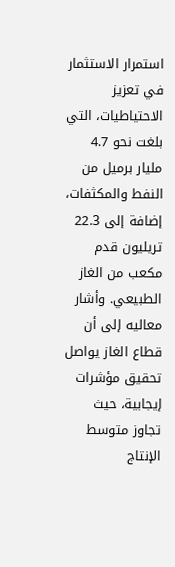استمرار الاستثمار في تعزيز الاحتياطيات، التي بلغت نحو 4.7 مليار برميل من النفط والمكثفات، إضافة إلى 22.3 تريليون قدم مكعب من الغاز الطبيعي. وأشار معاليه إلى أن قطاع الغاز يواصل تحقيق مؤشرات إيجابية، حيث تجاوز متوسط الإنتاج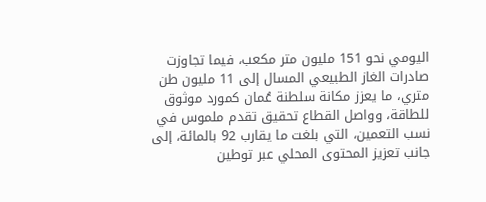اليومي نحو 151 مليون متر مكعب، فيما تجاوزت صادرات الغاز الطبيعي المسال إلى 11 مليون طن متري، ما يعزز مكانة سلطنة عُمان كمورد موثوق للطاقة، وواصل القطاع تحقيق تقدم ملموس في نسب التعمين، التي بلغت ما يقارب 92 بالمائة، إلى جانب تعزيز المحتوى المحلي عبر توطين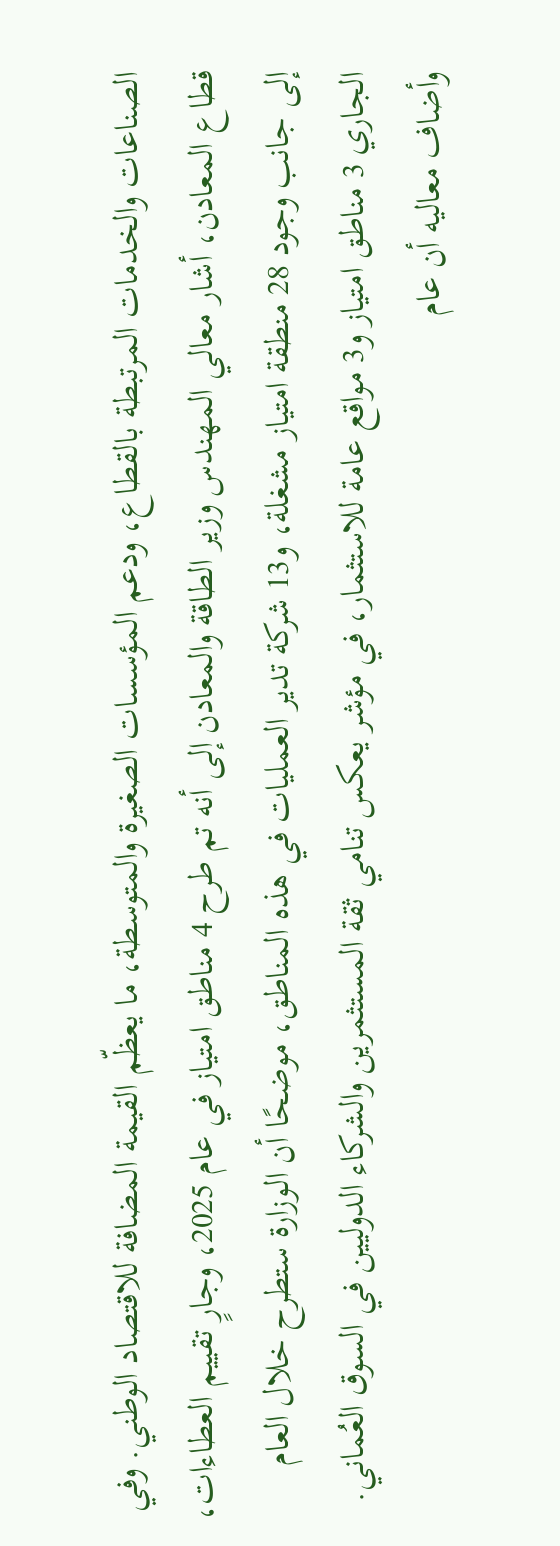الصناعات والخدمات المرتبطة بالقطاع، ودعم المؤسسات الصغيرة والمتوسطة، ما يعظّم القيمة المضافة للاقتصاد الوطني. وفي قطاع المعادن، أشار معالي المهندس وزير الطاقة والمعادن إلى أنه تم طرح 4 مناطق امتياز في عام 2025، وجارٍ تقييم العطاءات، إلى جانب وجود 28 منطقة امتياز مشغلة، و13 شركة تدير العمليات في هذه المناطق، موضحًا أن الوزارة ستطرح خلال العام الجاري 3 مناطق امتياز و3 مواقع عامة للاستثمار، في مؤشر يعكس تنامي ثقة المستثمرين والشركاء الدوليين في السوق العُماني. وأضاف معاليه أن عام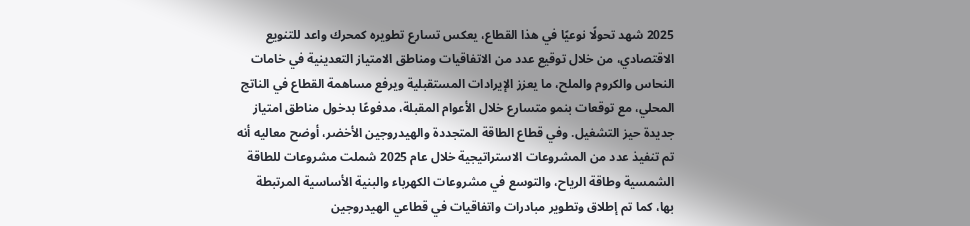2025 شهد تحولًا نوعيًا في هذا القطاع، يعكس تسارع تطويره كمحرك واعد للتنويع الاقتصادي، من خلال توقيع عدد من الاتفاقيات ومناطق الامتياز التعدينية في خامات النحاس والكروم والملح، ما يعزز الإيرادات المستقبلية ويرفع مساهمة القطاع في الناتج المحلي، مع توقعات بنمو متسارع خلال الأعوام المقبلة، مدفوعًا بدخول مناطق امتياز جديدة حيز التشغيل. وفي قطاع الطاقة المتجددة والهيدروجين الأخضر، أوضح معاليه أنه تم تنفيذ عدد من المشروعات الاستراتيجية خلال عام 2025 شملت مشروعات للطاقة الشمسية وطاقة الرياح، والتوسع في مشروعات الكهرباء والبنية الأساسية المرتبطة بها، كما تم إطلاق وتطوير مبادرات واتفاقيات في قطاعي الهيدروجين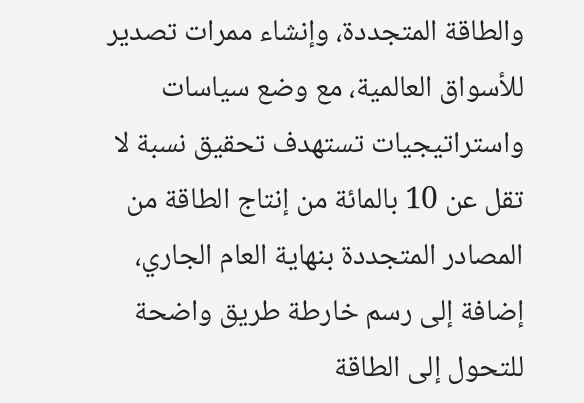والطاقة المتجددة، وإنشاء ممرات تصدير للأسواق العالمية، مع وضع سياسات واستراتيجيات تستهدف تحقيق نسبة لا تقل عن 10 بالمائة من إنتاج الطاقة من المصادر المتجددة بنهاية العام الجاري، إضافة إلى رسم خارطة طريق واضحة للتحول إلى الطاقة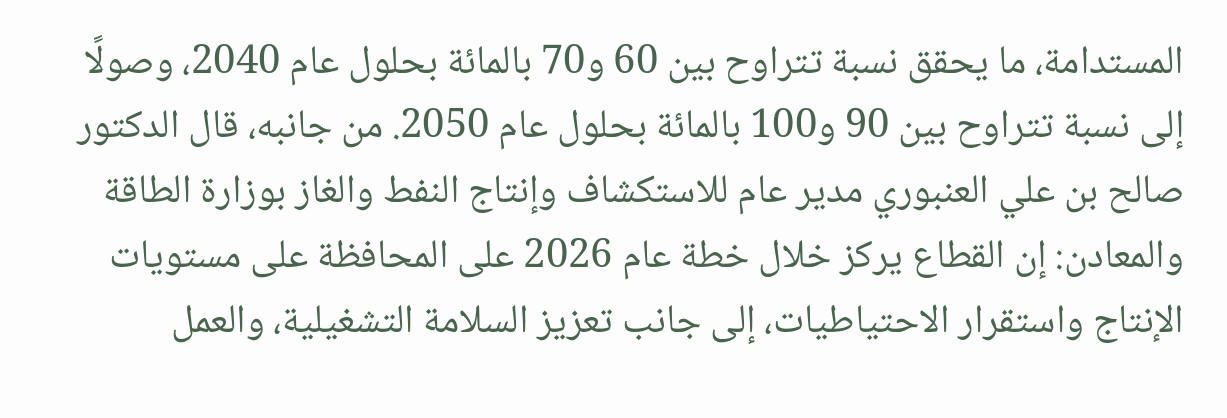المستدامة، ما يحقق نسبة تتراوح بين 60 و70 بالمائة بحلول عام 2040، وصولًا إلى نسبة تتراوح بين 90 و100 بالمائة بحلول عام 2050. من جانبه، قال الدكتور صالح بن علي العنبوري مدير عام للاستكشاف وإنتاج النفط والغاز بوزارة الطاقة والمعادن: إن القطاع يركز خلال خطة عام 2026 على المحافظة على مستويات الإنتاج واستقرار الاحتياطيات، إلى جانب تعزيز السلامة التشغيلية، والعمل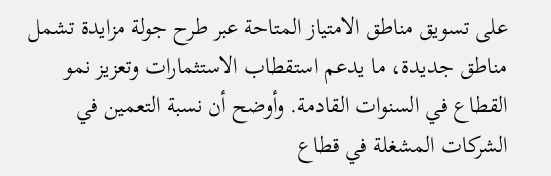على تسويق مناطق الامتياز المتاحة عبر طرح جولة مزايدة تشمل مناطق جديدة، ما يدعم استقطاب الاستثمارات وتعزيز نمو القطاع في السنوات القادمة. وأوضح أن نسبة التعمين في الشركات المشغلة في قطاع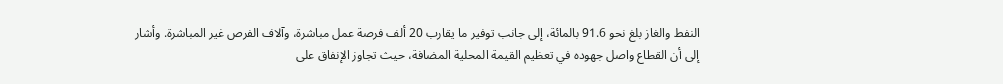النفط والغاز بلغ نحو 91.6 بالمائة، إلى جانب توفير ما يقارب 20 ألف فرصة عمل مباشرة، وآلاف الفرص غير المباشرة. وأشار إلى أن القطاع واصل جهوده في تعظيم القيمة المحلية المضافة، حيث تجاوز الإنفاق على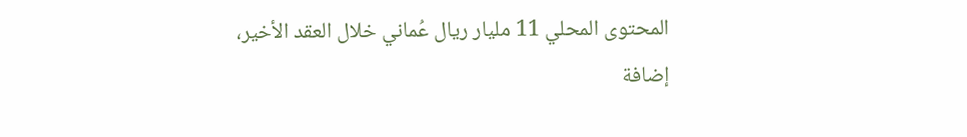المحتوى المحلي 11 مليار ريال عُماني خلال العقد الأخير، إضافة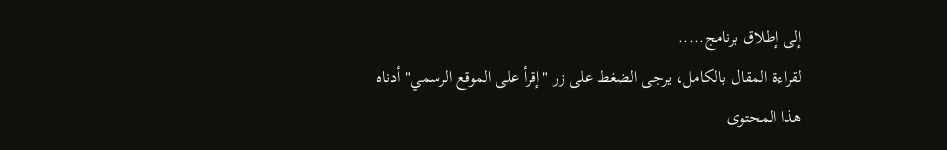إلى إطلاق برنامج.....
لقراءة المقال بالكامل، يرجى الضغط على زر "إقرأ على الموقع الرسمي" أدناه
هذا المحتوى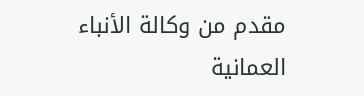مقدم من وكالة الأنباء العمانية